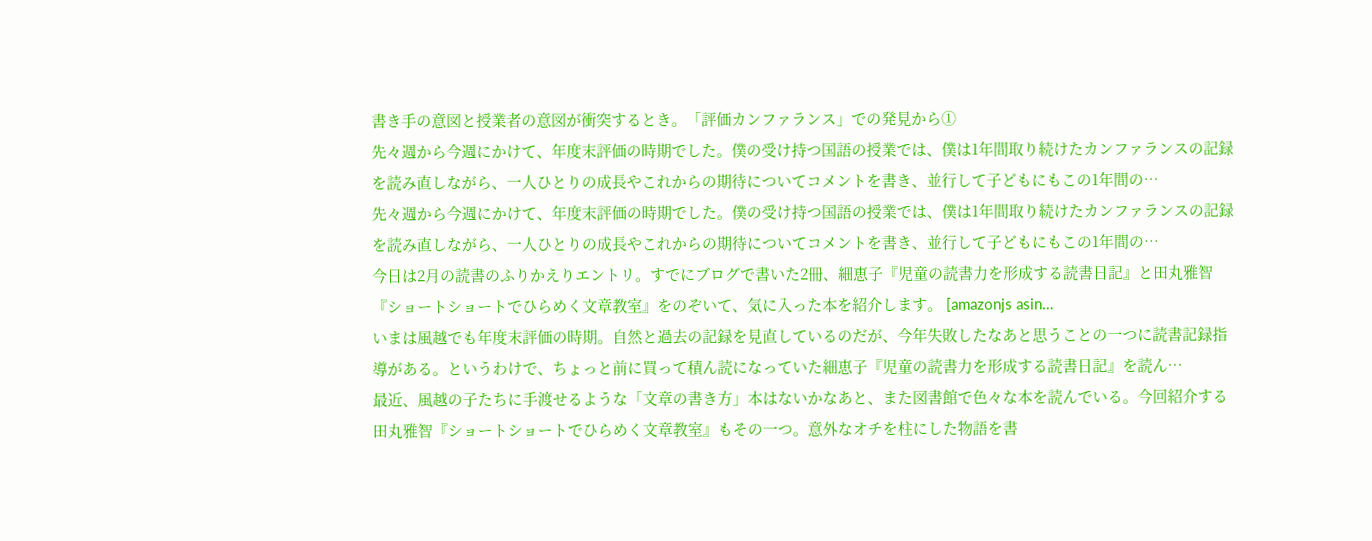書き手の意図と授業者の意図が衝突するとき。「評価カンファランス」での発見から①
先々週から今週にかけて、年度末評価の時期でした。僕の受け持つ国語の授業では、僕は1年間取り続けたカンファランスの記録を読み直しながら、一人ひとりの成長やこれからの期待についてコメントを書き、並行して子どもにもこの1年間の…
先々週から今週にかけて、年度末評価の時期でした。僕の受け持つ国語の授業では、僕は1年間取り続けたカンファランスの記録を読み直しながら、一人ひとりの成長やこれからの期待についてコメントを書き、並行して子どもにもこの1年間の…
今日は2月の読書のふりかえりエントリ。すでにブログで書いた2冊、細恵子『児童の読書力を形成する読書日記』と田丸雅智『ショートショートでひらめく文章教室』をのぞいて、気に入った本を紹介します。 [amazonjs asin…
いまは風越でも年度末評価の時期。自然と過去の記録を見直しているのだが、今年失敗したなあと思うことの一つに読書記録指導がある。というわけで、ちょっと前に買って積ん読になっていた細恵子『児童の読書力を形成する読書日記』を読ん…
最近、風越の子たちに手渡せるような「文章の書き方」本はないかなあと、また図書館で色々な本を読んでいる。今回紹介する田丸雅智『ショートショートでひらめく文章教室』もその一つ。意外なオチを柱にした物語を書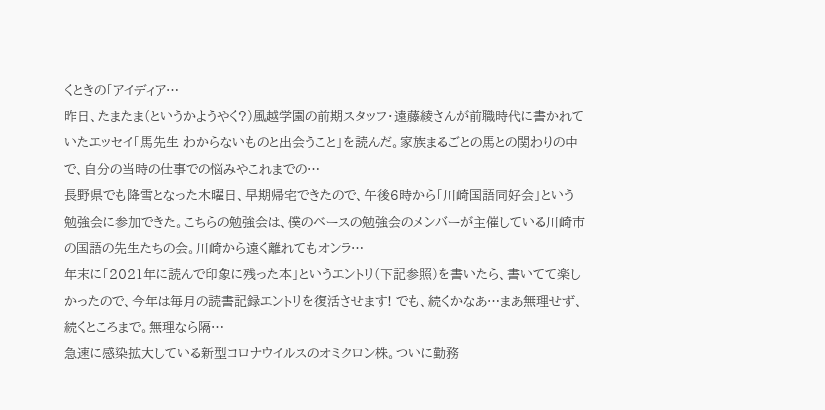くときの「アイディア…
昨日、たまたま(というかようやく?)風越学園の前期スタッフ・遠藤綾さんが前職時代に書かれていたエッセイ「馬先生 わからないものと出会うこと」を読んだ。家族まるごとの馬との関わりの中で、自分の当時の仕事での悩みやこれまでの…
長野県でも降雪となった木曜日、早期帰宅できたので、午後6時から「川崎国語同好会」という勉強会に参加できた。こちらの勉強会は、僕のベースの勉強会のメンバーが主催している川崎市の国語の先生たちの会。川崎から遠く離れてもオンラ…
年末に「2021年に読んで印象に残った本」というエントリ(下記参照)を書いたら、書いてて楽しかったので、今年は毎月の読書記録エントリを復活させます! でも、続くかなあ…まあ無理せず、続くところまで。無理なら隔…
急速に感染拡大している新型コロナウイルスのオミクロン株。ついに勤務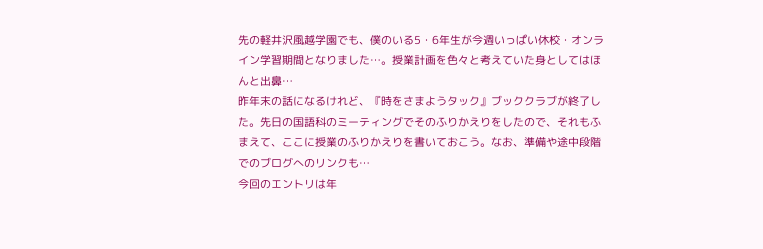先の軽井沢風越学園でも、僕のいる5・6年生が今週いっぱい休校・オンライン学習期間となりました…。授業計画を色々と考えていた身としてはほんと出鼻…
昨年末の話になるけれど、『時をさまようタック』ブッククラブが終了した。先日の国語科のミーティングでそのふりかえりをしたので、それもふまえて、ここに授業のふりかえりを書いておこう。なお、準備や途中段階でのブログへのリンクも…
今回のエントリは年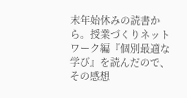末年始休みの読書から。授業づくりネットワーク編『個別最適な学び』を読んだので、その感想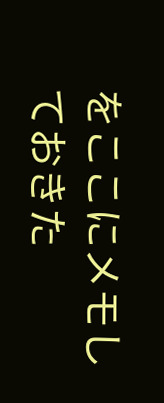をここにメモしておきた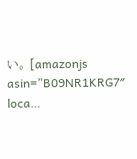い。 [amazonjs asin=”B09NR1KRG7″ loca…